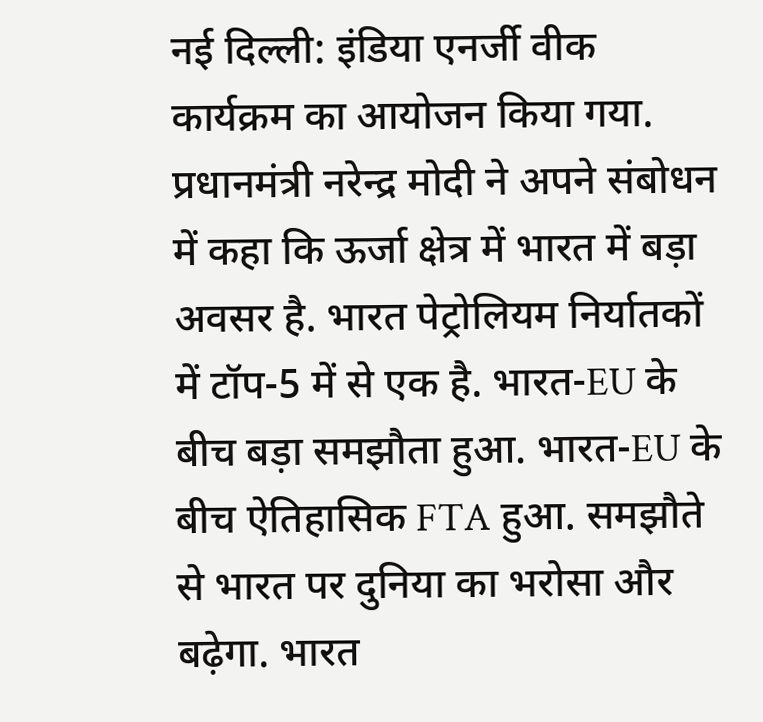नई दिल्ली: इंडिया एनर्जी वीक कार्यक्रम का आयोजन किया गया. प्रधानमंत्री नरेन्द्र मोदी ने अपने संबोधन में कहा कि ऊर्जा क्षेत्र में भारत में बड़ा अवसर है. भारत पेट्रोलियम निर्यातकों में टॉप-5 में से एक है. भारत-EU के बीच बड़ा समझौता हुआ. भारत-EU के बीच ऐतिहासिक FTA हुआ. समझौते से भारत पर दुनिया का भरोसा और बढ़ेगा. भारत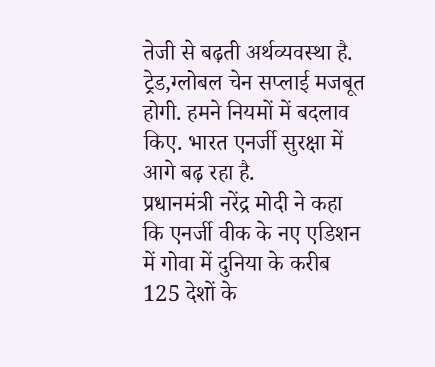तेजी से बढ़ती अर्थव्यवस्था है. ट्रेड,ग्लोबल चेन सप्लाई मजबूत होगी. हमने नियमों में बदलाव किए. भारत एनर्जी सुरक्षा में आगे बढ़ रहा है.
प्रधानमंत्री नरेंद्र मोदी ने कहा कि एनर्जी वीक के नए एडिशन में गोवा में दुनिया के करीब 125 देशों के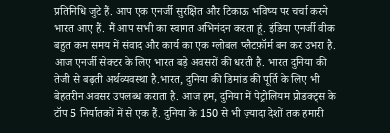प्रतिनिधि जुटे हैं. आप एक एनर्जी सुरक्षित और टिकाऊ भविष्य पर चर्चा करने भारत आए हैं. मैं आप सभी का स्वागत अभिनंदन करता हूं. इंडिया एनर्जी वीक बहुत कम समय में संवाद और कार्य का एक ग्लोबल प्लैटफ़ॉर्म बन कर उभरा है. आज एनर्जी सेक्टर के लिए भारत बड़े अवसरों की धरती है. भारत दुनिया की तेजी से बढ़ती अर्थव्यवस्था है.भारत, दुनिया की डिमांड की पूर्ति के लिए भी बेहतरीन अवसर उपलब्ध कराता है. आज हम, दुनिया में पेट्रोलियम प्रोडक्ट्स के टॉप 5 निर्यातकों में से एक हैं. दुनिया के 150 से भी ज़्यादा देशों तक हमारी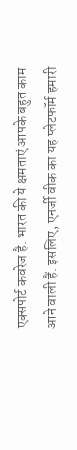एक्सपोर्ट कवरेज है. भारत की ये क्षमताएं आपके बहुत काम आने वाली हैं. इसलिए, एनर्जी वीक का यह प्लेटफॉर्म हमारी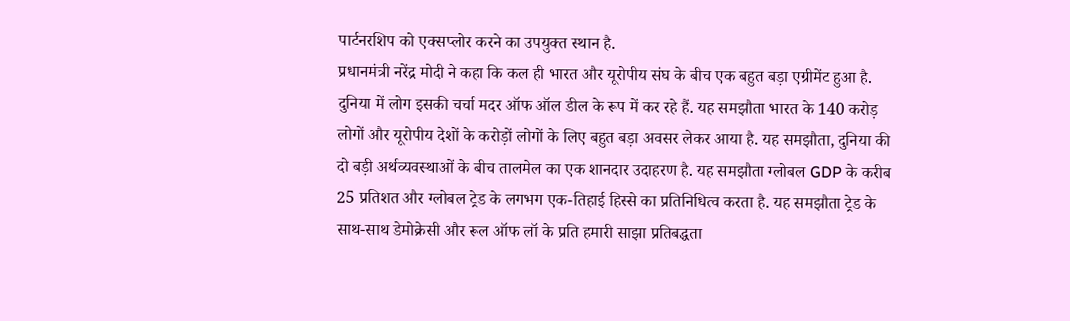पार्टनरशिप को एक्सप्लोर करने का उपयुक्त स्थान है.
प्रधानमंत्री नरेंद्र मोदी ने कहा कि कल ही भारत और यूरोपीय संघ के बीच एक बहुत बड़ा एग्रीमेंट हुआ है. दुनिया में लोग इसकी चर्चा मदर ऑफ ऑल डील के रूप में कर रहे हैं. यह समझौता भारत के 140 करोड़ लोगों और यूरोपीय देशों के करोड़ों लोगों के लिए बहुत बड़ा अवसर लेकर आया है. यह समझौता, दुनिया की दो बड़ी अर्थव्यवस्थाओं के बीच तालमेल का एक शानदार उदाहरण है. यह समझौता ग्लोबल GDP के करीब 25 प्रतिशत और ग्लोबल ट्रेड के लगभग एक-तिहाई हिस्से का प्रतिनिधित्व करता है. यह समझौता ट्रेड के साथ-साथ डेमोक्रेसी और रूल ऑफ लॉ के प्रति हमारी साझा प्रतिबद्धता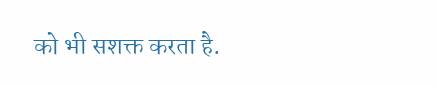को भी सशक्त करता है.